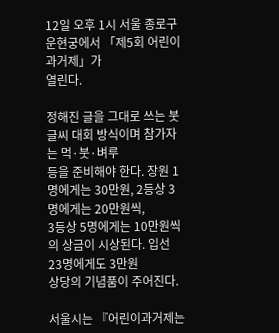12일 오후 1시 서울 종로구 운현궁에서 「제5회 어린이 과거제」가
열린다.

정해진 글을 그대로 쓰는 붓글씨 대회 방식이며 참가자는 먹·붓·벼루
등을 준비해야 한다. 장원 1명에게는 30만원, 2등상 3명에게는 20만원씩,
3등상 5명에게는 10만원씩의 상금이 시상된다. 입선 23명에게도 3만원
상당의 기념품이 주어진다.

서울시는 『어린이과거제는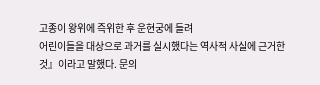고종이 왕위에 즉위한 후 운현궁에 들려
어린이들을 대상으로 과거를 실시했다는 역사적 사실에 근거한
것』이라고 말했다. 문의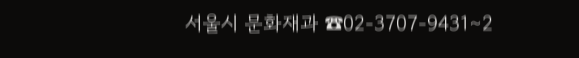서울시 문화재과 ☎02-3707-9431∼2